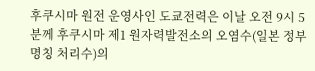후쿠시마 원전 운영사인 도쿄전력은 이날 오전 9시 5분께 후쿠시마 제1 원자력발전소의 오염수(일본 정부 명칭 처리수)의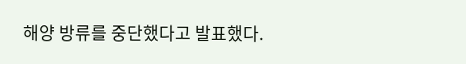해양 방류를 중단했다고 발표했다.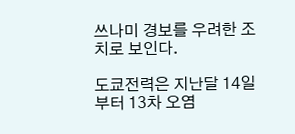쓰나미 경보를 우려한 조치로 보인다.

도쿄전력은 지난달 14일부터 13차 오염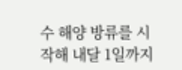수 해양 방류를 시작해 내달 1일까지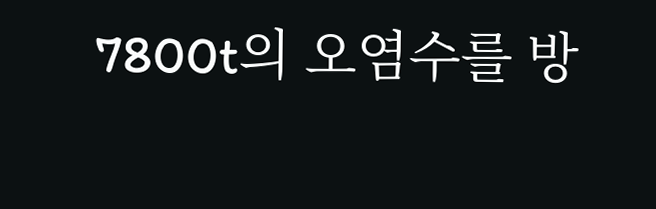7800t의 오염수를 방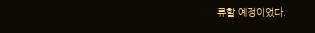류할 예정이었다.